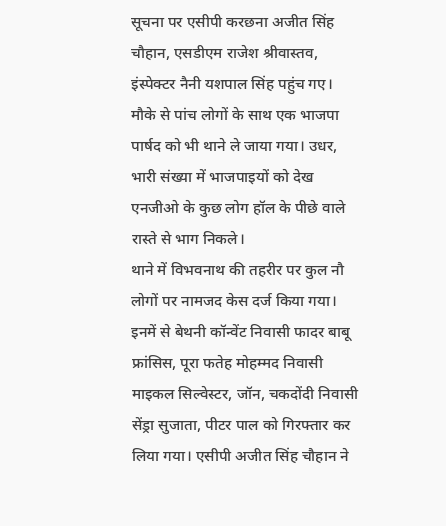सूचना पर एसीपी करछना अजीत सिंह चौहान, एसडीएम राजेश श्रीवास्तव, इंस्पेक्टर नैनी यशपाल सिंह पहुंच गए। मौके से पांच लोगों के साथ एक भाजपा पार्षद को भी थाने ले जाया गया। उधर, भारी संख्या में भाजपाइयों को देख एनजीओ के कुछ लोग हॉल के पीछे वाले रास्ते से भाग निकले।
थाने में विभवनाथ की तहरीर पर कुल नौ लोगों पर नामजद केस दर्ज किया गया। इनमें से बेथनी कॉन्वेंट निवासी फादर बाबू फ्रांसिस, पूरा फतेह मोहम्मद निवासी माइकल सिल्वेस्टर, जॉन, चकदोंदी निवासी सेंड्रा सुजाता, पीटर पाल को गिरफ्तार कर लिया गया। एसीपी अजीत सिंह चौहान ने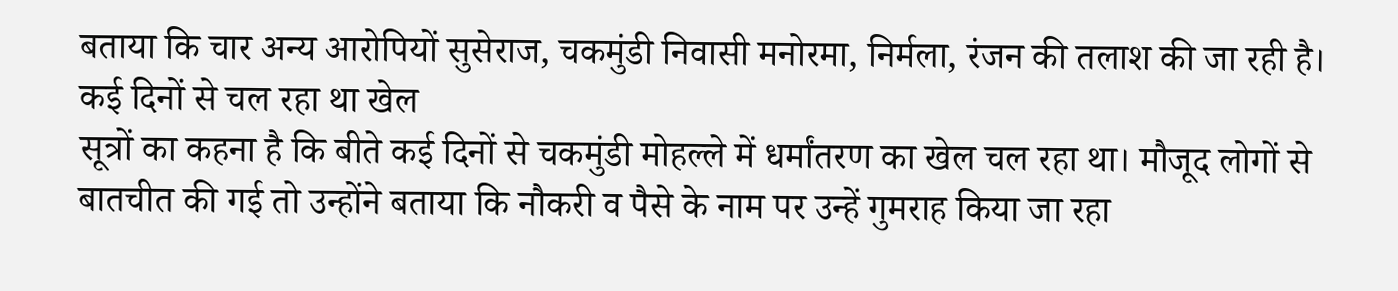बताया कि चार अन्य आरोपियों सुसेराज, चकमुंडी निवासी मनोरमा, निर्मला, रंजन की तलाश की जा रही है।
कई दिनों से चल रहा था खेल
सूत्रों का कहना है कि बीते कई दिनों से चकमुंडी मोहल्ले में धर्मांतरण का खेल चल रहा था। मौजूद लोगों से बातचीत की गई तो उन्होंने बताया कि नौकरी व पैसे के नाम पर उन्हें गुमराह किया जा रहा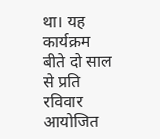था। यह कार्यक्रम बीते दो साल से प्रति रविवार आयोजित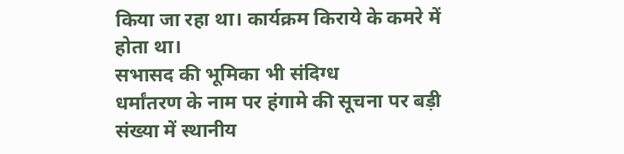किया जा रहा था। कार्यक्रम किराये के कमरे में होता था।
सभासद की भूमिका भी संदिग्ध
धर्मांतरण के नाम पर हंगामे की सूचना पर बड़ी संख्या में स्थानीय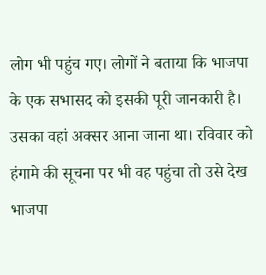लोग भी पहुंच गए। लोगों ने बताया कि भाजपा के एक सभासद को इसकी पूरी जानकारी है। उसका वहां अक्सर आना जाना था। रविवार को हंगामे की सूचना पर भी वह पहुंचा तो उसे देख भाजपा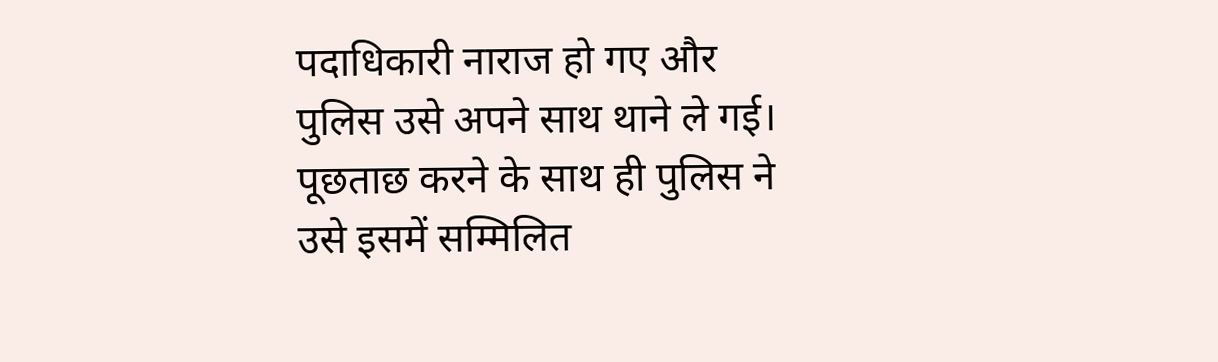पदाधिकारी नाराज हो गए और पुलिस उसे अपने साथ थाने ले गई। पूछताछ करने के साथ ही पुलिस ने उसे इसमें सम्मिलित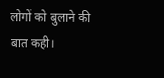लोगों को बुलाने की बात कही।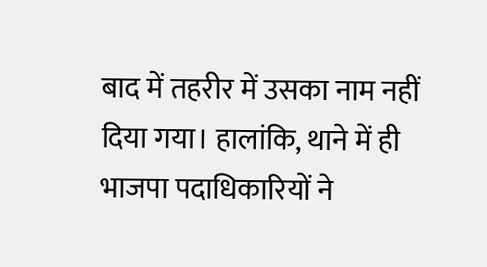बाद में तहरीर में उसका नाम नहीं दिया गया। हालांकि, थाने में ही भाजपा पदाधिकारियों ने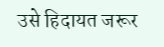उसे हिदायत जरूर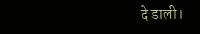दे डाली।